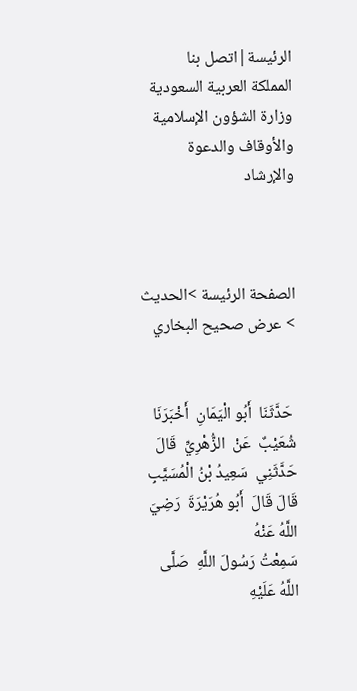الرئيسة|اتصل بنا
المملكة العربية السعودية
وزارة الشؤون الإسلامية والأوقاف والدعوة والإرشاد



الصفحة الرئيسة >الحديث > عرض صحيح البخاري


 حَدَّثَنَا  أَبُو الْيَمَانِ  أَخْبَرَنَا  شُعَيْبٌ  عَنْ  الزُّهْرِيِّ  قَالَ حَدَّثَنِي  سَعِيدُ بْنُ الْمُسَيَّبِ  قَالَ قَالَ  أَبُو هُرَيْرَةَ  رَضِيَ اللَّهُ عَنْهُ
سَمِعْتُ رَسُولَ اللَّهِ  صَلَّى اللَّهُ عَلَيْهِ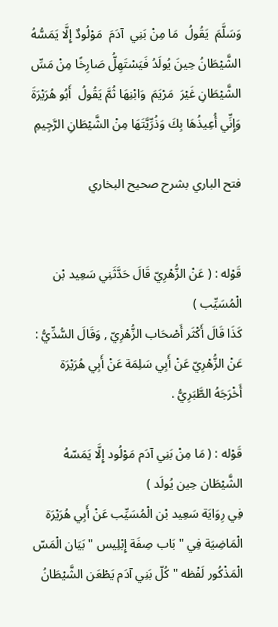وَسَلَّمَ  يَقُولُ  مَا مِنْ بَنِي  آدَمَ  مَوْلُودٌ إِلَّا يَمَسُّهُ الشَّيْطَانُ حِينَ يُولَدُ فَيَسْتَهِلُّ صَارِخًا مِنْ مَسِّ الشَّيْطَانِ غَيْرَ  مَرْيَمَ  وَابْنِهَا ثُمَّ يَقُولُ  أَبُو هُرَيْرَةَ
وَإِنِّي أُعِيذُهَا بِكَ وَذُرِّيَّتَهَا مِنْ الشَّيْطَانِ الرَّجِيمِ

فتح الباري بشرح صحيح البخاري


قَوْله : ( عَنْ الزُّهْرِيّ قَالَ حَدَّثَنِي سَعِيد بْن الْمُسَيِّب )
كَذَا قَالَ أَكْثَر أَصْحَاب الزُّهْرِيّ , وَقَالَ السُّدِّيُّ : عَنْ الزُّهْرِيّ عَنْ أَبِي سَلِمَة عَنْ أَبِي هُرَيْرَة أَخْرَجَهُ الطَّبَرِيُّ .

قَوْله : ( مَا مِنْ بَنِي آدَم مَوْلُود إِلَّا يَمَسّهُ الشَّيْطَان حِين يُولَد )
فِي رِوَايَة سَعِيد بْن الْمُسَيِّب عَنْ أَبِي هُرَيْرَة الْمَاضِيَة فِي " بَاب صِفَة إِبْلِيس " بَيَان الْمَسّ الْمَذْكُور لَفْظه " كُلّ بَنِي آدَم يَطْعَن الشَّيْطَانُ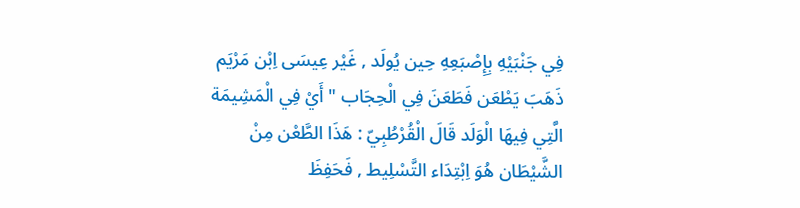فِي جَنْبَيْهِ بِإِصْبَعِهِ حِين يُولَد , غَيْر عِيسَى اِبْن مَرْيَم ذَهَبَ يَطْعَن فَطَعَنَ فِي الْحِجَاب " أَيْ فِي الْمَشِيمَة الَّتِي فِيهَا الْوَلَد قَالَ الْقُرْطُبِيّ : هَذَا الطَّعْن مِنْ الشَّيْطَان هُوَ اِبْتِدَاء التَّسْلِيط , فَحَفِظَ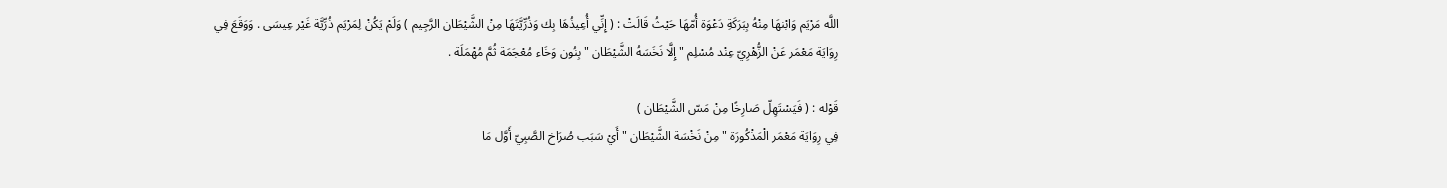اللَّه مَرْيَم وَابْنهَا مِنْهُ بِبَرَكَةِ دَعْوَة أُمّهَا حَيْثُ قَالَتْ : ( إِنِّي أُعِيذُهَا بِك وَذُرِّيَّتَهَا مِنْ الشَّيْطَان الرَّجِيم ) وَلَمْ يَكُنْ لِمَرْيَم ذُرِّيَّة غَيْر عِيسَى . وَوَقَعَ فِي رِوَايَة مَعْمَر عَنْ الزُّهْرِيّ عِنْد مُسْلِم " إِلَّا نَخَسَهُ الشَّيْطَان " بِنُون وَخَاء مُعْجَمَة ثُمَّ مُهْمَلَة .

قَوْله : ( فَيَسْتَهِلّ صَارِخًا مِنْ مَسّ الشَّيْطَان )
فِي رِوَايَة مَعْمَر الْمَذْكُورَة " مِنْ نَخْسَة الشَّيْطَان " أَيْ سَبَب صُرَاخ الصَّبِيّ أَوَّل مَا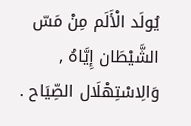يُولَد الْأَلَم مِنْ مَسّ الشَّيْطَان إِيَّاهُ , وَالِاسْتِهْلَال الصِّيَاح .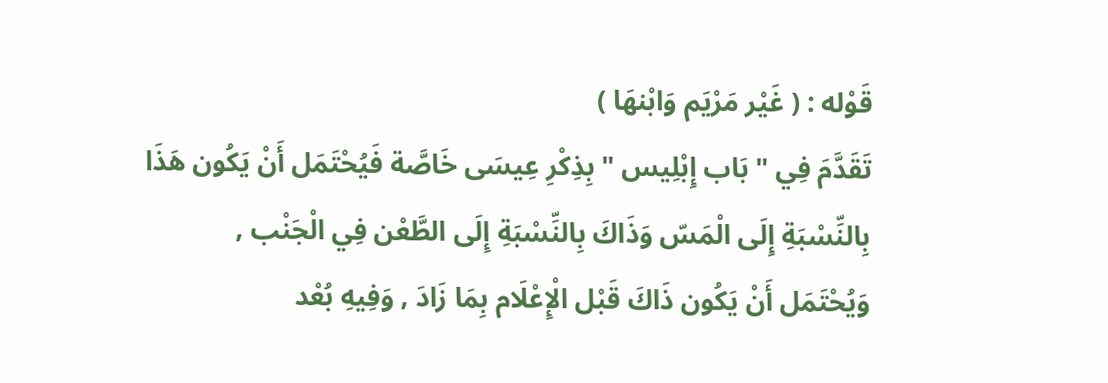قَوْله : ( غَيْر مَرْيَم وَابْنهَا )
تَقَدَّمَ فِي " بَاب إِبْلِيس " بِذِكْرِ عِيسَى خَاصَّة فَيُحْتَمَل أَنْ يَكُون هَذَا بِالنِّسْبَةِ إِلَى الْمَسّ وَذَاكَ بِالنِّسْبَةِ إِلَى الطَّعْن فِي الْجَنْب , وَيُحْتَمَل أَنْ يَكُون ذَاكَ قَبْل الْإِعْلَام بِمَا زَادَ , وَفِيهِ بُعْد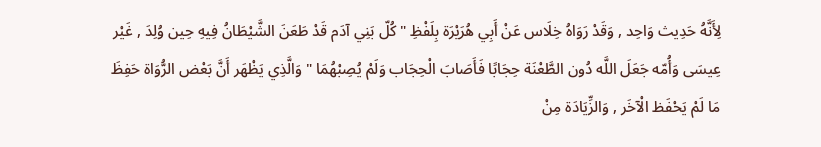لِأَنَّهُ حَدِيث وَاحِد , وَقَدْ رَوَاهُ خِلَاس عَنْ أَبِي هُرَيْرَة بِلَفْظِ " كُلّ بَنِي آدَم قَدْ طَعَنَ الشَّيْطَانُ فِيهِ حِين وُلِدَ , غَيْر عِيسَى وَأُمّه جَعَلَ اللَّه دُون الطَّعْنَة حِجَابًا فَأَصَابَ الْحِجَاب وَلَمْ يُصِبْهُمَا " وَالَّذِي يَظْهَر أَنَّ بَعْض الرُّوَاة حَفِظَ مَا لَمْ يَحْفَظ الْآخَر , وَالزِّيَادَة مِنْ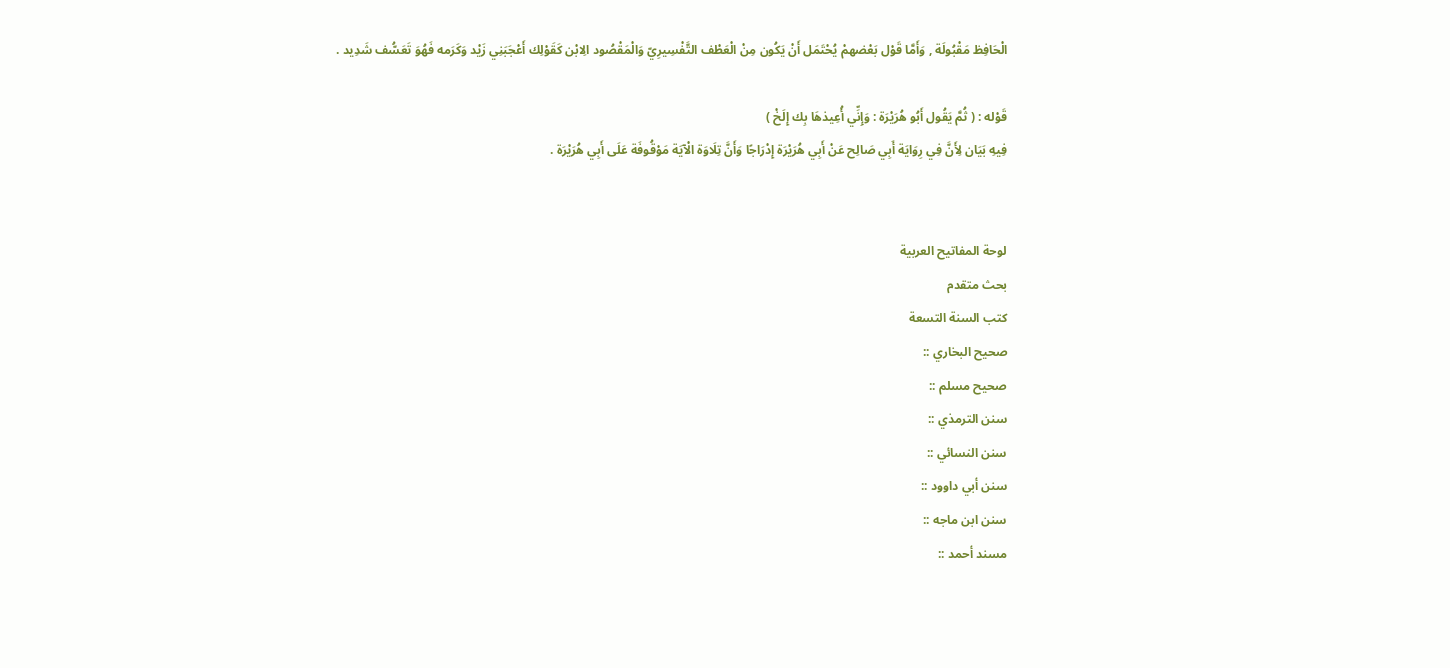الْحَافِظ مَقْبُولَة , وَأَمَّا قَوْل بَعْضهمْ يُحْتَمَل أَنْ يَكُون مِنْ الْعَطْف التَّفْسِيرِيّ وَالْمَقْصُود الِابْن كَقَوْلِك أَعْجَبَنِي زَيْد وَكَرَمه فَهُوَ تَعَسُّف شَدِيد .

قَوْله : ( ثُمَّ يَقُول أَبُو هُرَيْرَة : وَإِنِّي أُعِيذهَا بِك إِلَخْ )
فِيهِ بَيَان لِأَنَّ فِي رِوَايَة أَبِي صَالِح عَنْ أَبِي هُرَيْرَة إِدْرَاجًا وَأَنَّ تِلَاوَة الْآيَة مَوْقُوفَة عَلَى أَبِي هُرَيْرَة .


لوحة المفاتيح العربية
بحث متقدم
كتب السنة التسعة
صحيح البخاري ::
صحيح مسلم ::
سنن الترمذي ::
سنن النسائي ::
سنن أبي داوود ::
سنن ابن ماجه ::
مسند أحمد ::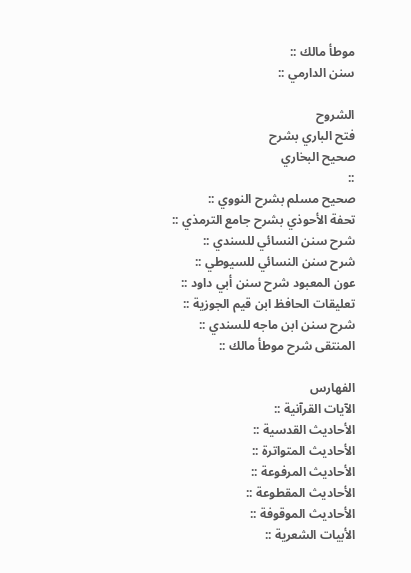موطأ مالك ::
سنن الدارمي ::

الشروح
فتح الباري بشرح
صحيح البخاري
::
صحيح مسلم بشرح النووي ::
تحفة الأحوذي بشرح جامع الترمذي ::
شرح سنن النسائي للسندي ::
شرح سنن النسائي للسيوطي ::
عون المعبود شرح سنن أبي داود ::
تعليقات الحافظ ابن قيم الجوزية ::
شرح سنن ابن ماجه للسندي ::
المنتقى شرح موطأ مالك ::

الفهارس
الآيات القرآنية ::
الأحاديث القدسية ::
الأحاديث المتواترة ::
الأحاديث المرفوعة ::
الأحاديث المقطوعة ::
الأحاديث الموقوفة ::
الأبيات الشعرية ::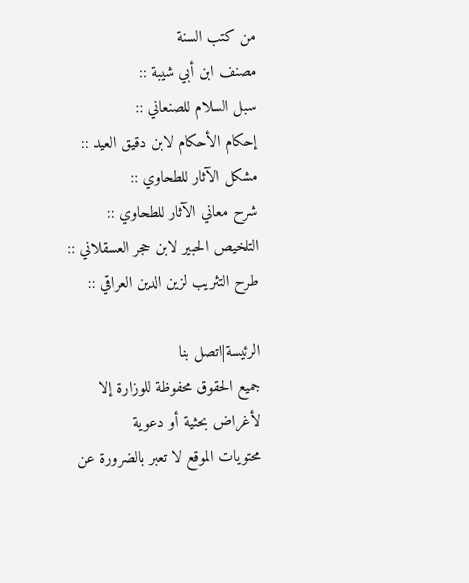من كتب السنة
مصنف ابن أبي شيبة ::
سبل السلام للصنعاني ::
إحكام الأحكام لابن دقيق العيد ::
مشكل الآثار للطحاوي ::
شرح معاني الآثار للطحاوي ::
التلخيص الحبير لابن حجر العسقلاني ::
طرح التثريب لزين الدين العراقي ::

الرئيسة|اتصل بنا
جميع الحقوق محفوظة للوزارة إلا لأغراض بحثية أو دعوية
محتويات الموقع لا تعبر بالضرورة عن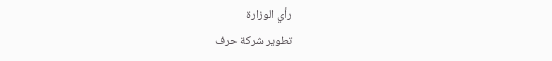رأي الوزارة
تطوير شركة حرف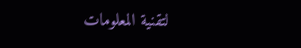لتقنية المعلومات